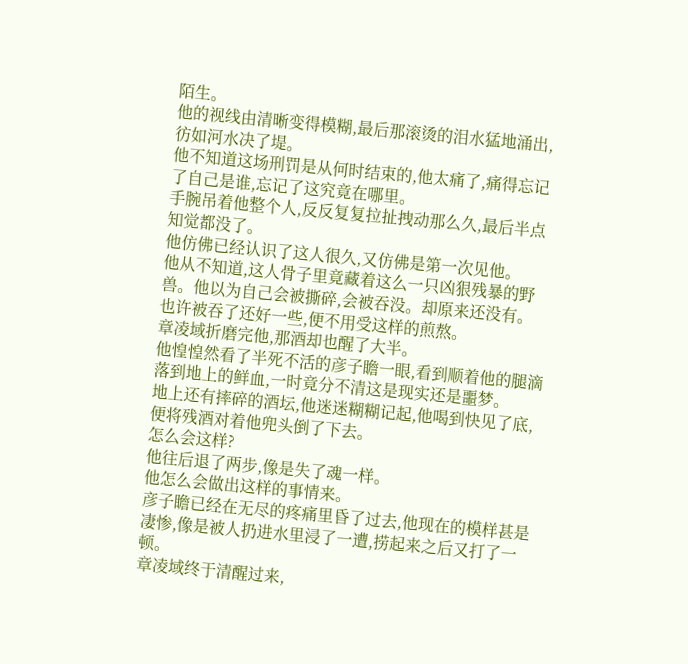陌生。
他的视线由清晰变得模糊,最后那滚烫的泪水猛地涌出,彷如河水决了堤。
他不知道这场刑罚是从何时结束的,他太痛了,痛得忘记了自己是谁,忘记了这究竟在哪里。
手腕吊着他整个人,反反复复拉扯拽动那么久,最后半点知觉都没了。
他仿佛已经认识了这人很久,又仿佛是第一次见他。
他从不知道,这人骨子里竟藏着这么一只凶狠残暴的野兽。他以为自己会被撕碎,会被吞没。却原来还没有。
也许被吞了还好一些,便不用受这样的煎熬。
章凌域折磨完他,那酒却也醒了大半。
他惶惶然看了半死不活的彦子瞻一眼,看到顺着他的腿滴落到地上的鲜血,一时竟分不清这是现实还是噩梦。
地上还有摔碎的酒坛,他迷迷糊糊记起,他喝到快见了底,便将残酒对着他兜头倒了下去。
怎么会这样?
他往后退了两步,像是失了魂一样。
他怎么会做出这样的事情来。
彦子瞻已经在无尽的疼痛里昏了过去,他现在的模样甚是凄惨,像是被人扔进水里浸了一遭,捞起来之后又打了一顿。
章凌域终于清醒过来,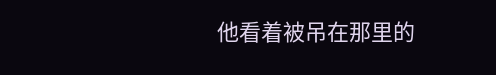他看着被吊在那里的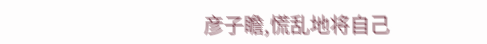彦子瞻,慌乱地将自己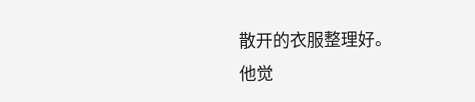散开的衣服整理好。
他觉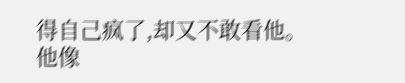得自己疯了,却又不敢看他。
他像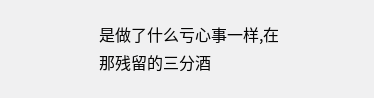是做了什么亏心事一样,在那残留的三分酒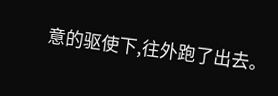意的驱使下,往外跑了出去。